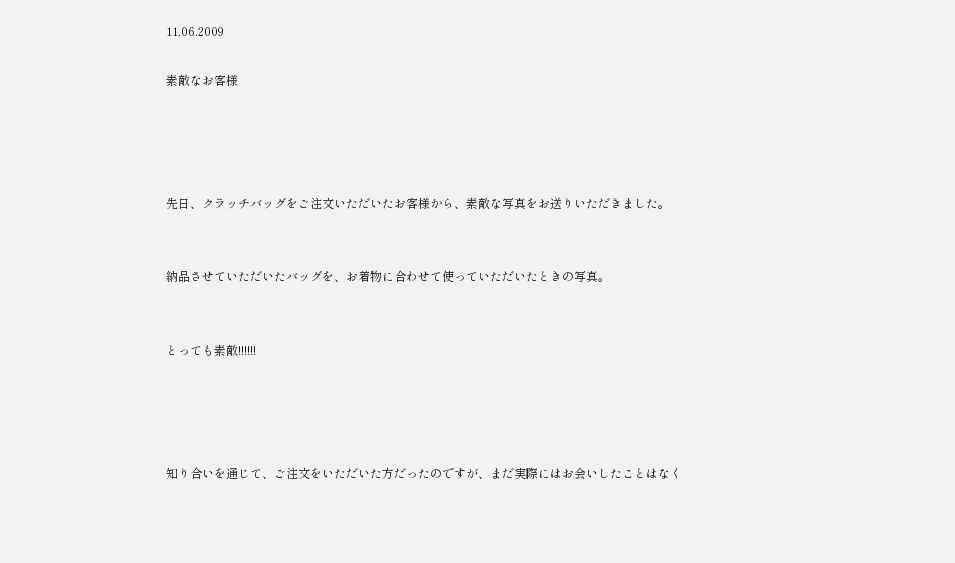11.06.2009

素敵なお客様




先日、クラッチバッグをご注文いただいたお客様から、素敵な写真をお送りいただきました。


納品させていただいたバッグを、お着物に合わせて使っていただいたときの写真。


とっても素敵!!!!!!




知り合いを通じて、ご注文をいただいた方だったのですが、まだ実際にはお会いしたことはなく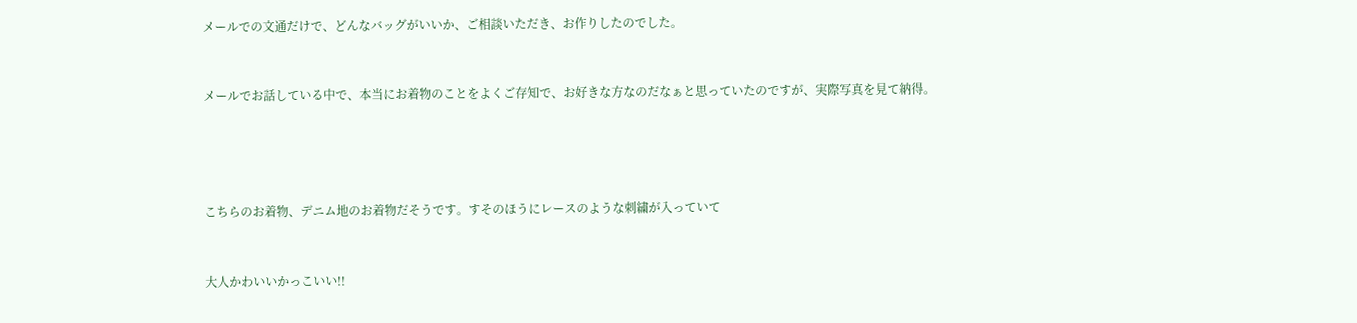メールでの文通だけで、どんなバッグがいいか、ご相談いただき、お作りしたのでした。


メールでお話している中で、本当にお着物のことをよくご存知で、お好きな方なのだなぁと思っていたのですが、実際写真を見て納得。




こちらのお着物、デニム地のお着物だそうです。すそのほうにレースのような刺繍が入っていて


大人かわいいかっこいい!!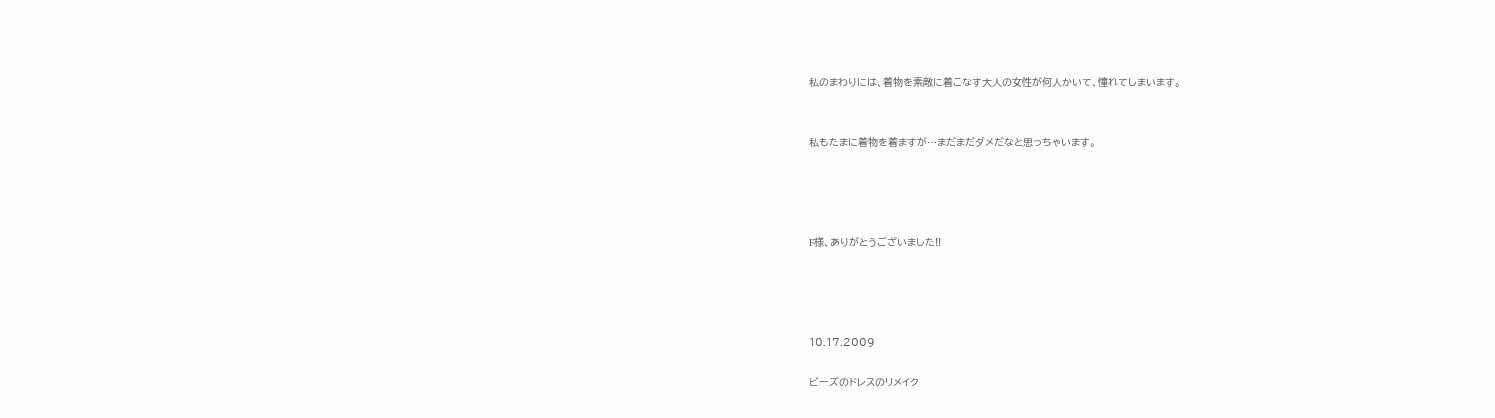私のまわりには、着物を素敵に着こなす大人の女性が何人かいて、憧れてしまいます。


私もたまに着物を着ますが…まだまだダメだなと思っちゃいます。




F様、ありがとうございました!!




10.17.2009

ビーズのドレスのリメイク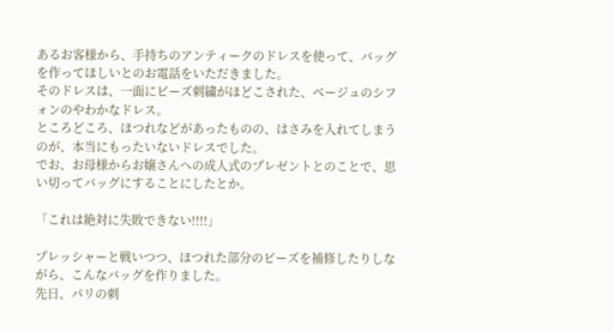あるお客様から、手持ちのアンティークのドレスを使って、バッグを作ってほしいとのお電話をいただきました。
そのドレスは、一面にビーズ刺繍がほどこされた、ベージュのシフォンのやわかなドレス。
ところどころ、ほつれなどがあったものの、はさみを入れてしまうのが、本当にもったいないドレスでした。
でお、お母様からお嬢さんへの成人式のプレゼントとのことで、思い切ってバッグにすることにしたとか。

「これは絶対に失敗できない!!!!」

プレッシャーと戦いつつ、ほつれた部分のビーズを補修したりしながら、こんなバッグを作りました。
先日、パリの刺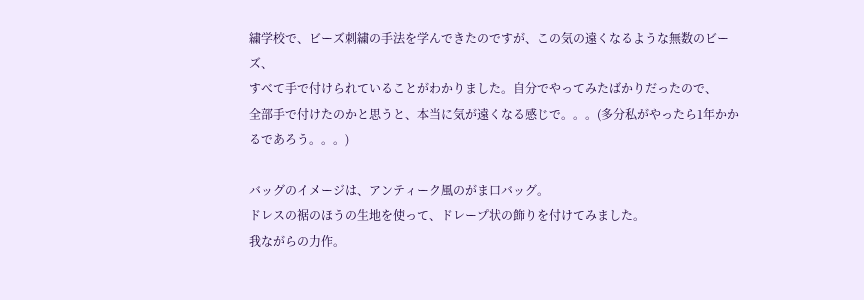繍学校で、ビーズ刺繍の手法を学んできたのですが、この気の遠くなるような無数のビーズ、
すべて手で付けられていることがわかりました。自分でやってみたばかりだったので、
全部手で付けたのかと思うと、本当に気が遠くなる感じで。。。(多分私がやったら1年かかるであろう。。。)

バッグのイメージは、アンティーク風のがま口バッグ。
ドレスの裾のほうの生地を使って、ドレープ状の飾りを付けてみました。
我ながらの力作。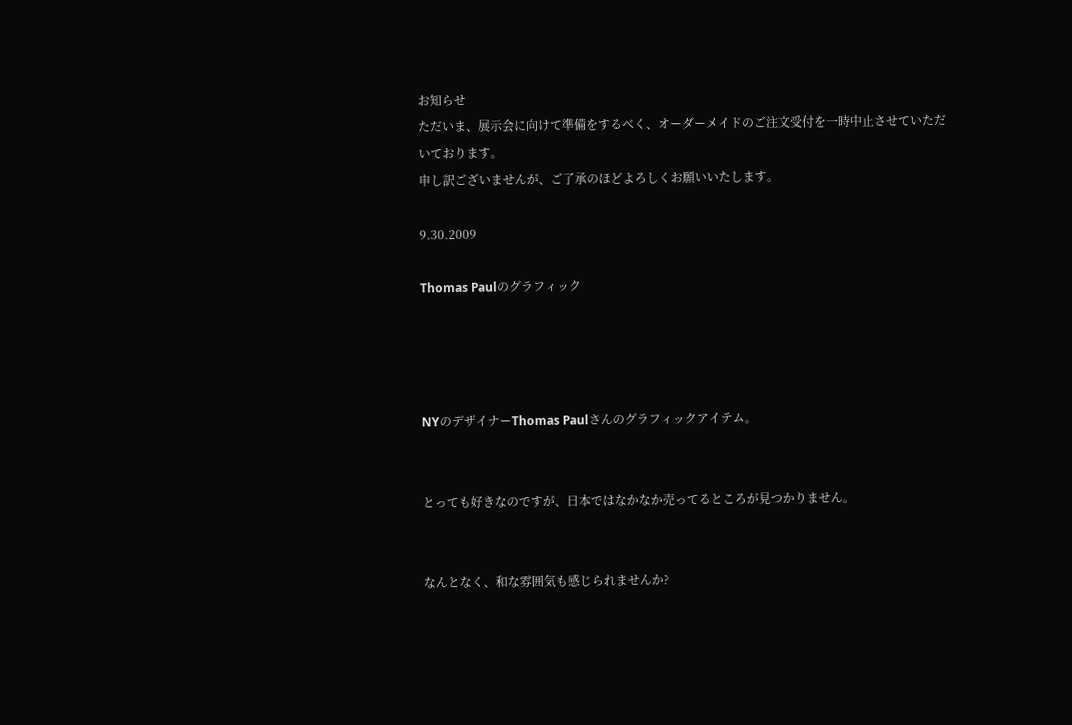お知らせ
ただいま、展示会に向けて準備をするべく、オーダーメイドのご注文受付を一時中止させていただいております。
申し訳ございませんが、ご了承のほどよろしくお願いいたします。

9.30.2009

Thomas Paulのグラフィック




NYのデザイナーThomas Paulさんのグラフィックアイテム。


とっても好きなのですが、日本ではなかなか売ってるところが見つかりません。


なんとなく、和な雰囲気も感じられませんか?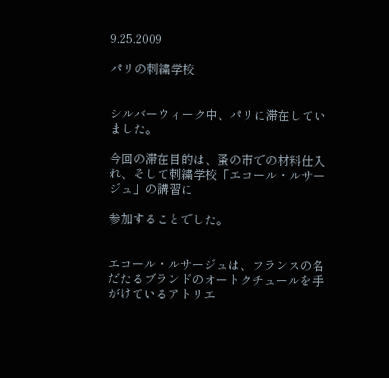9.25.2009

パリの刺繍学校


シルバーウィーク中、パリに滞在していました。

今回の滞在目的は、蚤の市での材料仕入れ、そして刺繍学校「エコール・ルサージュ」の講習に

参加することでした。


エコール・ルサージュは、フランスの名だたるブランドのオートクチュールを手がけているアトリエ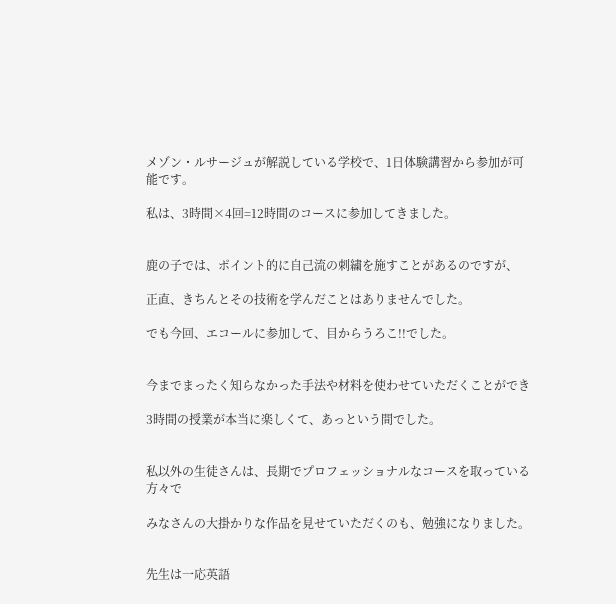メゾン・ルサージュが解説している学校で、1日体験講習から参加が可能です。

私は、3時間×4回=12時間のコースに参加してきました。


鹿の子では、ポイント的に自己流の刺繍を施すことがあるのですが、

正直、きちんとその技術を学んだことはありませんでした。

でも今回、エコールに参加して、目からうろこ!!でした。


今までまったく知らなかった手法や材料を使わせていただくことができ

3時間の授業が本当に楽しくて、あっという間でした。


私以外の生徒さんは、長期でプロフェッショナルなコースを取っている方々で

みなさんの大掛かりな作品を見せていただくのも、勉強になりました。


先生は一応英語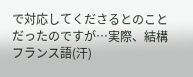で対応してくださるとのことだったのですが…実際、結構フランス語(汗)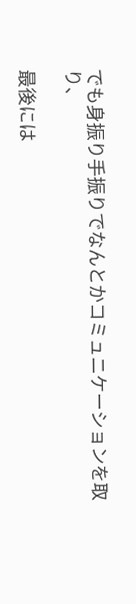でも身振り手振りでなんとかコミュニケーションを取り、

最後には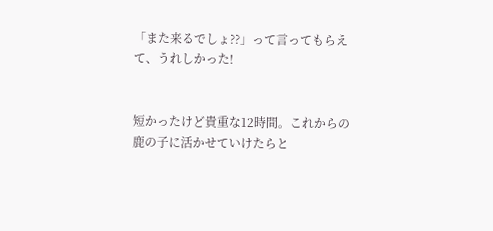「また来るでしょ??」って言ってもらえて、うれしかった!


短かったけど貴重な12時間。これからの鹿の子に活かせていけたらと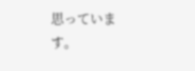思っています。